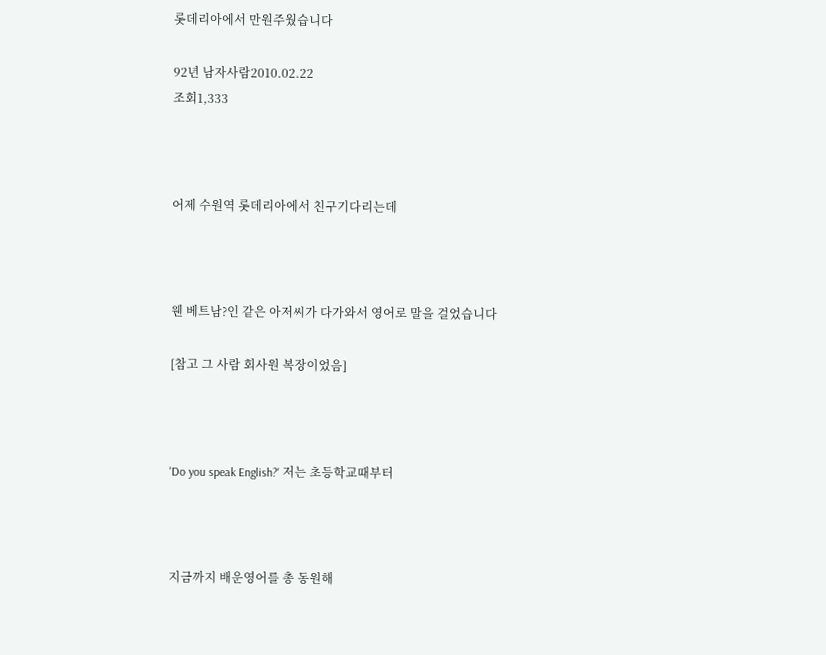롯데리아에서 만원주웠습니다

92년 남자사람2010.02.22
조회1,333



어제 수원역 롯데리아에서 친구기다리는데



웬 베트남?인 같은 아저씨가 다가와서 영어로 말을 걸었습니다

[참고 그 사람 회사원 복장이었음]



'Do you speak English?' 저는 초등학교때부터



지금까지 배운영어를 총 동원해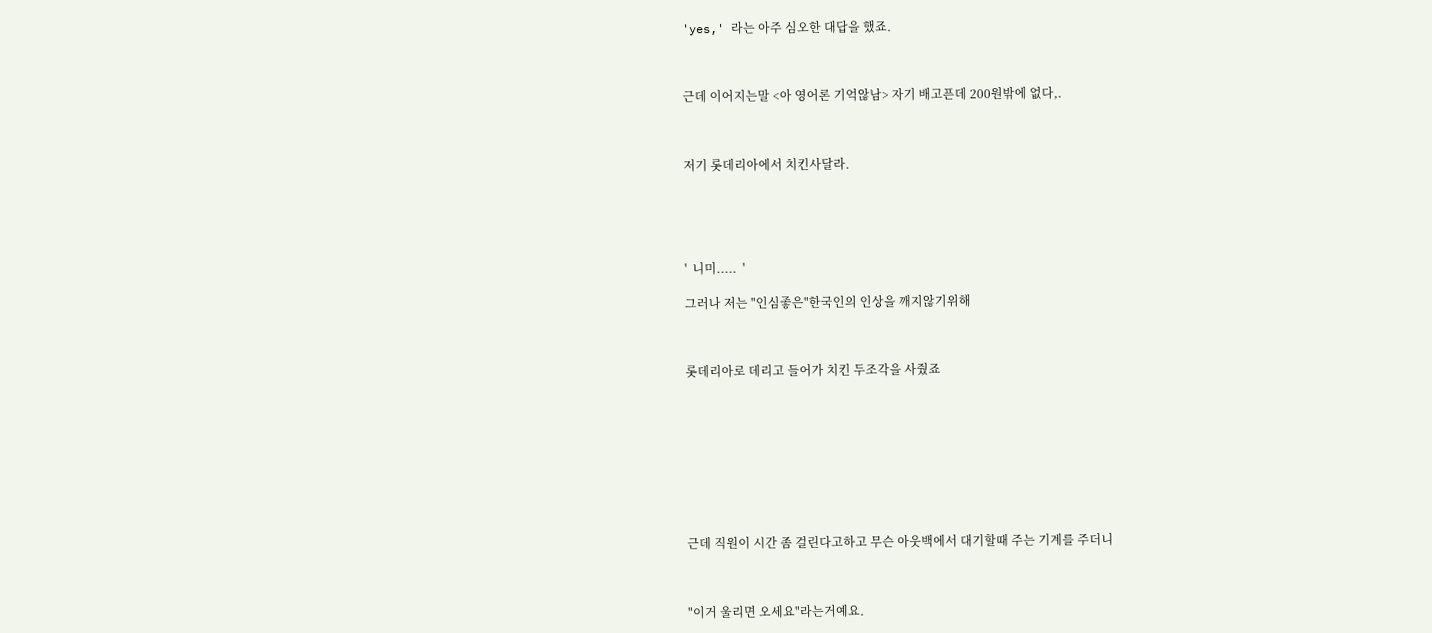'yes,' 라는 아주 심오한 대답을 했죠.



근데 이어지는말 <아 영어론 기억않남> 자기 배고픈데 200원밖에 없다,.



저기 롯데리아에서 치킨사달라.





'  니미.....  '

그러나 저는 "인심좋은"한국인의 인상을 깨지않기위해



롯데리아로 데리고 들어가 치킨 두조각을 사줬죠









근데 직원이 시간 좀 걸린다고하고 무슨 아웃백에서 대기할때 주는 기계를 주더니



"이거 울리면 오세요"라는거예요.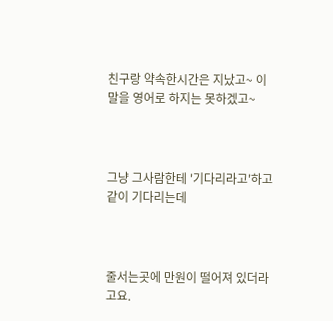친구랑 약속한시간은 지났고~ 이말을 영어로 하지는 못하겠고~



그냥 그사람한테 '기다리라고'하고 같이 기다리는데



줄서는곳에 만원이 떨어져 있더라고요.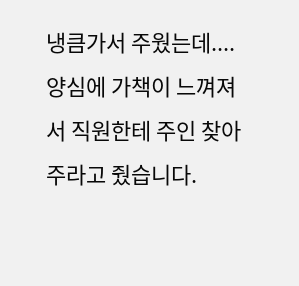냉큼가서 주웠는데.... 양심에 가책이 느껴져서 직원한테 주인 찾아주라고 줬습니다.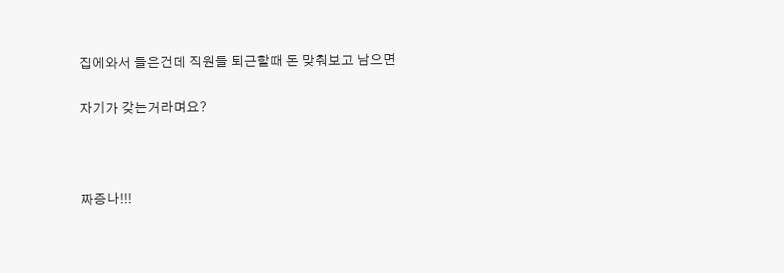집에와서 들은건데 직원들 퇴근할때 돈 맞춰보고 남으면

자기가 갖는거라며요?



짜증나!!!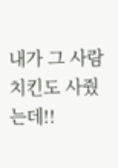내가 그 사람 치킨도 사줬는데!!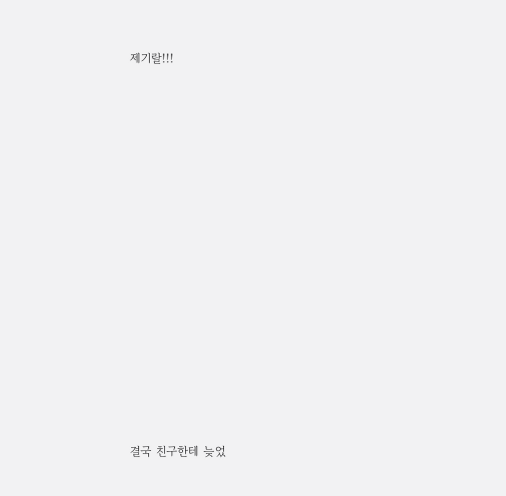제기랄!!!















결국 친구한테 늦었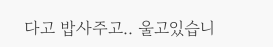다고 밥사주고.. 울고있습니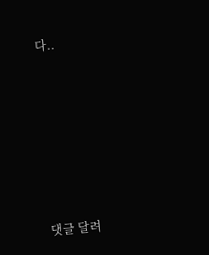다..







댓글 달려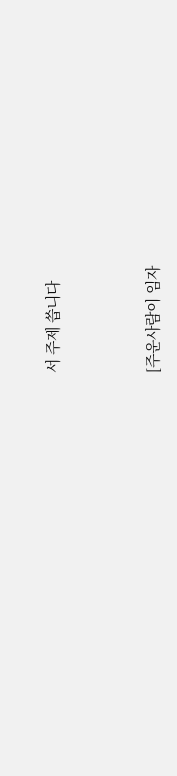서 주제 씁니다



[주운사람이 임자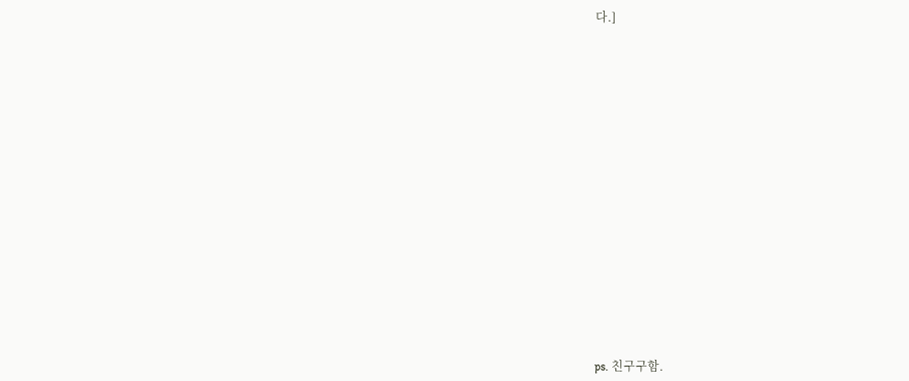다.]

















ps. 친구구함.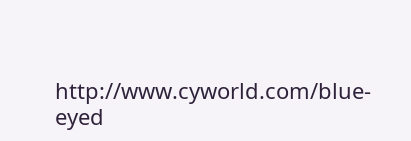http://www.cyworld.com/blue-eyed